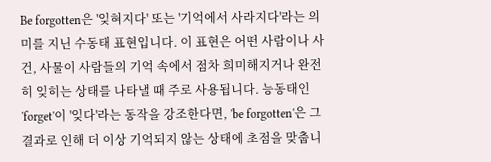Be forgotten은 '잊혀지다' 또는 '기억에서 사라지다'라는 의미를 지닌 수동태 표현입니다. 이 표현은 어떤 사람이나 사건, 사물이 사람들의 기억 속에서 점차 희미해지거나 완전히 잊히는 상태를 나타낼 때 주로 사용됩니다. 능동태인 'forget'이 '잊다'라는 동작을 강조한다면, 'be forgotten'은 그 결과로 인해 더 이상 기억되지 않는 상태에 초점을 맞춥니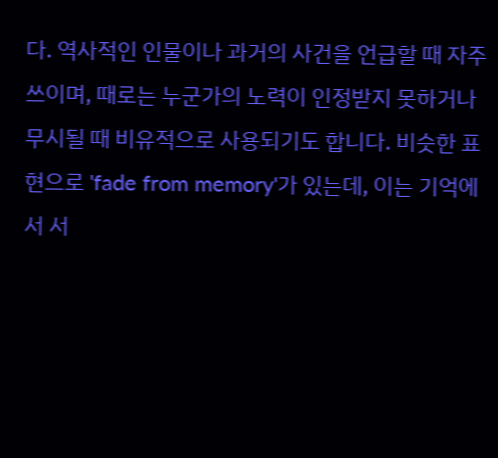다. 역사적인 인물이나 과거의 사건을 언급할 때 자주 쓰이며, 때로는 누군가의 노력이 인정받지 못하거나 무시될 때 비유적으로 사용되기도 합니다. 비슷한 표현으로 'fade from memory'가 있는데, 이는 기억에서 서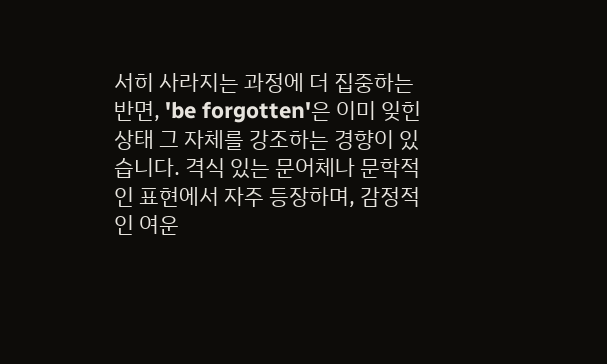서히 사라지는 과정에 더 집중하는 반면, 'be forgotten'은 이미 잊힌 상태 그 자체를 강조하는 경향이 있습니다. 격식 있는 문어체나 문학적인 표현에서 자주 등장하며, 감정적인 여운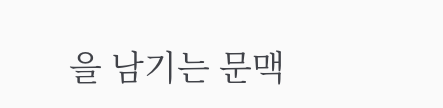을 남기는 문맥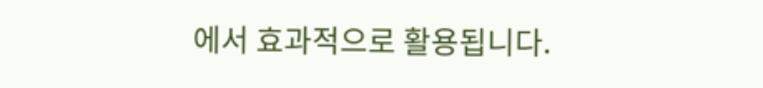에서 효과적으로 활용됩니다.